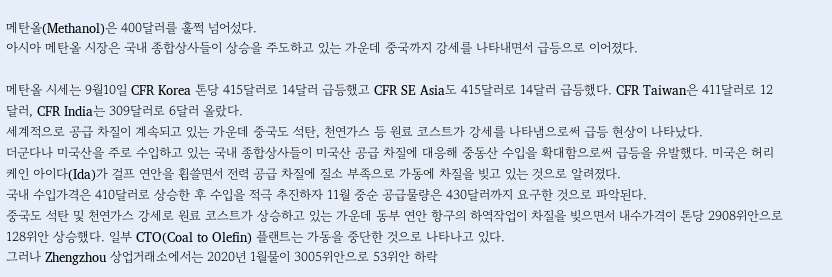메탄올(Methanol)은 400달러를 훌쩍 넘어섰다.
아시아 메탄올 시장은 국내 종합상사들이 상승을 주도하고 있는 가운데 중국까지 강세를 나타내면서 급등으로 이어졌다.

메탄올 시세는 9월10일 CFR Korea 톤당 415달러로 14달러 급등했고 CFR SE Asia도 415달러로 14달러 급등했다. CFR Taiwan은 411달러로 12달러, CFR India는 309달러로 6달러 올랐다.
세계적으로 공급 차질이 계속되고 있는 가운데 중국도 석탄, 천연가스 등 원료 코스트가 강세를 나타냄으로써 급등 현상이 나타났다.
더군다나 미국산을 주로 수입하고 있는 국내 종합상사들이 미국산 공급 차질에 대응해 중동산 수입을 확대함으로써 급등을 유발했다. 미국은 허리케인 아이다(Ida)가 걸프 연안을 휩쓸면서 전력 공급 차질에 질소 부족으로 가동에 차질을 빚고 있는 것으로 알려졌다.
국내 수입가격은 410달러로 상승한 후 수입을 적극 추진하자 11월 중순 공급물량은 430달러까지 요구한 것으로 파악된다.
중국도 석탄 및 천연가스 강세로 원료 코스트가 상승하고 있는 가운데 동부 연안 항구의 하역작업이 차질을 빚으면서 내수가격이 톤당 2908위안으로 128위안 상승했다. 일부 CTO(Coal to Olefin) 플랜트는 가동을 중단한 것으로 나타나고 있다.
그러나 Zhengzhou 상업거래소에서는 2020년 1월물이 3005위안으로 53위안 하락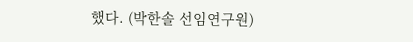했다. (박한솔 선임연구원)